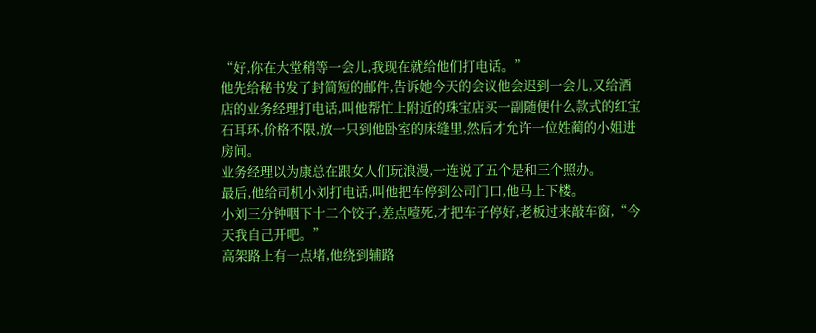“好,你在大堂稍等一会儿,我现在就给他们打电话。”
他先给秘书发了封简短的邮件,告诉她今天的会议他会迟到一会儿,又给酒店的业务经理打电话,叫他帮忙上附近的珠宝店买一副随便什么款式的红宝石耳环,价格不限,放一只到他卧室的床缝里,然后才允许一位姓蔺的小姐进房间。
业务经理以为康总在跟女人们玩浪漫,一连说了五个是和三个照办。
最后,他给司机小刘打电话,叫他把车停到公司门口,他马上下楼。
小刘三分钟咽下十二个饺子,差点噎死,才把车子停好,老板过来敲车窗,“今天我自己开吧。”
高架路上有一点堵,他绕到辅路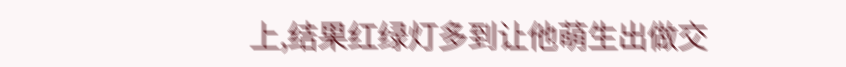上,结果红绿灯多到让他萌生出做交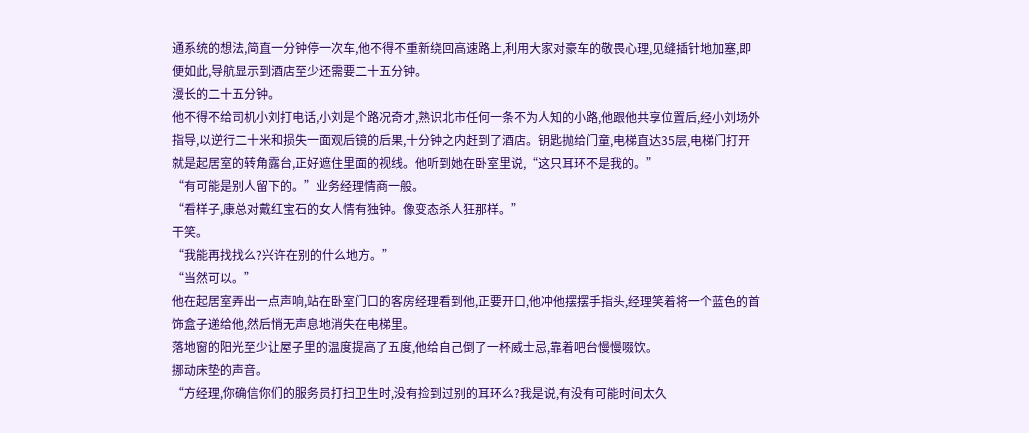通系统的想法,简直一分钟停一次车,他不得不重新绕回高速路上,利用大家对豪车的敬畏心理,见缝插针地加塞,即便如此,导航显示到酒店至少还需要二十五分钟。
漫长的二十五分钟。
他不得不给司机小刘打电话,小刘是个路况奇才,熟识北市任何一条不为人知的小路,他跟他共享位置后,经小刘场外指导,以逆行二十米和损失一面观后镜的后果,十分钟之内赶到了酒店。钥匙抛给门童,电梯直达35层,电梯门打开就是起居室的转角露台,正好遮住里面的视线。他听到她在卧室里说,“这只耳环不是我的。”
“有可能是别人留下的。”业务经理情商一般。
“看样子,康总对戴红宝石的女人情有独钟。像变态杀人狂那样。”
干笑。
“我能再找找么?兴许在别的什么地方。”
“当然可以。”
他在起居室弄出一点声响,站在卧室门口的客房经理看到他,正要开口,他冲他摆摆手指头,经理笑着将一个蓝色的首饰盒子递给他,然后悄无声息地消失在电梯里。
落地窗的阳光至少让屋子里的温度提高了五度,他给自己倒了一杯威士忌,靠着吧台慢慢啜饮。
挪动床垫的声音。
“方经理,你确信你们的服务员打扫卫生时,没有捡到过别的耳环么?我是说,有没有可能时间太久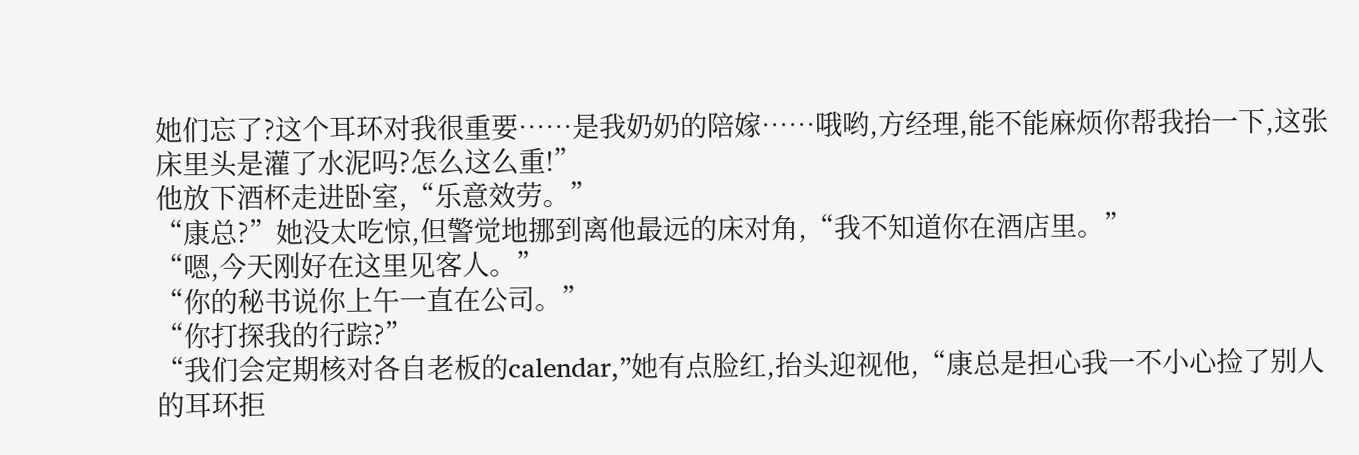她们忘了?这个耳环对我很重要……是我奶奶的陪嫁……哦哟,方经理,能不能麻烦你帮我抬一下,这张床里头是灌了水泥吗?怎么这么重!”
他放下酒杯走进卧室,“乐意效劳。”
“康总?”她没太吃惊,但警觉地挪到离他最远的床对角,“我不知道你在酒店里。”
“嗯,今天刚好在这里见客人。”
“你的秘书说你上午一直在公司。”
“你打探我的行踪?”
“我们会定期核对各自老板的calendar,”她有点脸红,抬头迎视他,“康总是担心我一不小心捡了别人的耳环拒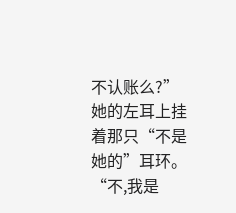不认账么?”
她的左耳上挂着那只“不是她的”耳环。
“不,我是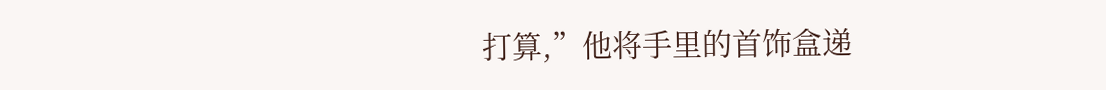打算,”他将手里的首饰盒递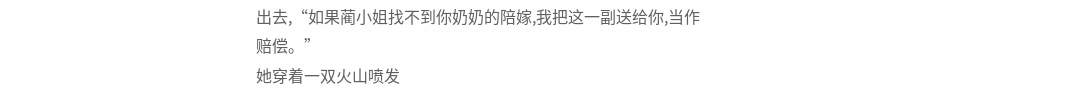出去,“如果蔺小姐找不到你奶奶的陪嫁,我把这一副送给你,当作赔偿。”
她穿着一双火山喷发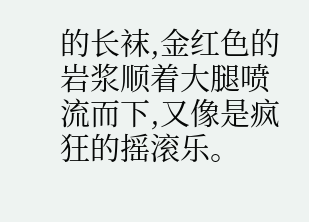的长袜,金红色的岩浆顺着大腿喷流而下,又像是疯狂的摇滚乐。